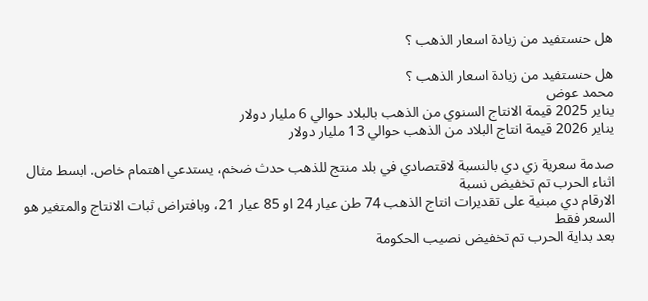هل حنستفيد من زيادة اسعار الذهب ؟

هل حنستفيد من زيادة اسعار الذهب ؟
محمد عوض
يناير 2025 قيمة الانتاج السنوي من الذهب بالبلاد حوالي 6 مليار دولار
يناير 2026 قيمة انتاج البلاد من الذهب حوالي 13 مليار دولار

صدمة سعرية زي دي بالنسبة لاقتصادي في بلد منتج للذهب حدث ضخم، يستدعي اهتمام خاص. ابسط مثال اثناء الحرب تم تخفيض نسبة
الارقام دي مبنية على تقديرات انتاج الذهب 74 طن عيار 24 او 85 عيار 21، وبافتراض ثبات الانتاج والمتغير هو السعر فقط
بعد بداية الحرب تم تخفيض نصيب الحكومة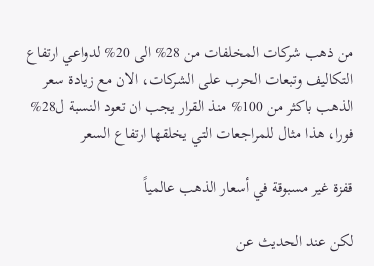من ذهب شركات المخلفات من 28% الى 20% لدواعي ارتفاع التكاليف وتبعات الحرب على الشركات، الان مع زيادة سعر الذهب باكثر من 100% منذ القرار يجب ان تعود النسبة ل28% فورا، هذا مثال للمراجعات التي يخلقها ارتفاع السعر

قفزة غير مسبوقة في أسعار الذهب عالمياً

لكن عند الحديث عن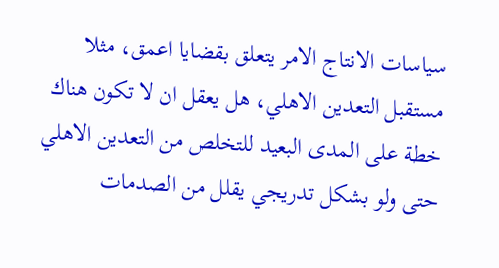سياسات الانتاج الامر يتعلق بقضايا اعمق، مثلا مستقبل التعدين الاهلي، هل يعقل ان لا تكون هناك خطة على المدى البعيد للتخلص من التعدين الاهلي حتى ولو بشكل تدريجي يقلل من الصدمات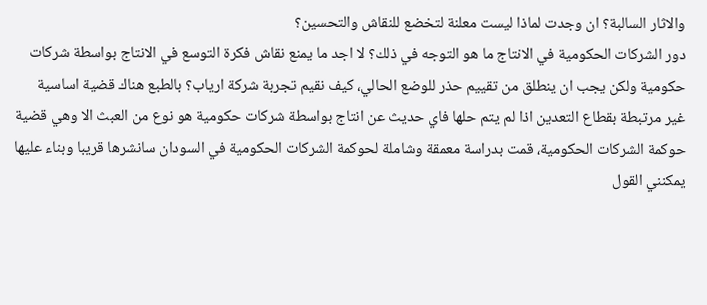والاثار السالبة؟ ان وجدت لماذا ليست معلنة لتخضع للنقاش والتحسين؟
دور الشركات الحكومية في الانتاج ما هو التوجه في ذلك؟ لا اجد ما يمنع نقاش فكرة التوسع في الانتاج بواسطة شركات حكومية ولكن يجب ان ينطلق من تقييم حذر للوضع الحالي، كيف نقيم تجربة شركة ارياب؟ بالطبع هناك قضية اساسية غير مرتبطة بقطاع التعدين اذا لم يتم حلها فاي حديث عن انتاج بواسطة شركات حكومية هو نوع من العبث الا وهي قضية حوكمة الشركات الحكومية، قمت بدراسة معمقة وشاملة لحوكمة الشركات الحكومية في السودان سانشرها قريبا وبناء عليها يمكنني القول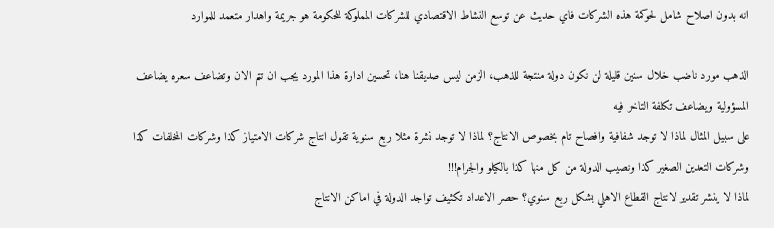انه بدون اصلاح شامل لحوكمة هذه الشركات فاي حديث عن توسع النشاط الاقتصادي للشركات المملوكة للحكومة هو جريمة واهدار متعمد للموارد

الذهب مورد ناضب خلال سنين قليلة لن نكون دولة منتجة للذهب، الزمن ليس صديقنا هنا، تحسين ادارة هذا المورد يجب ان تتم الان وتضاعف سعره يضاعف المسؤولية ويضاعف تكلفة التاخر فيه
على سبيل المثال لماذا لا توجد شفافية وافصاح تام بخصوص الانتاج؟ لماذا لا توجد نشرة مثلا ربع سنوية تقول انتاج شركات الامتياز كذا وشركات المخلفات كذا وشركات التعدين الصغير كذا ونصيب الدولة من كل منها كذا بالكيلو والجرام!!!
لماذا لا ينشر تقدير لانتاج القطاع الاهلي بشكل ربع سنوي؟ حصر الاعداد تكثيف تواجد الدولة في اماكن الانتاج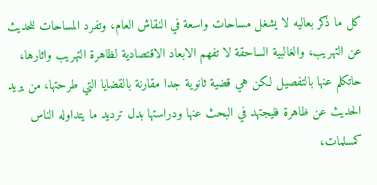كل ما ذكر بعاليه لا يشغل مساحات واسعة في النقاش العام، وتفرد المساحات للحديث عن التهريب، والغالبية الساحقة لا تفهم الابعاد الاقتصادية لظاهرة التهريب واثارها، حاتكلم عنها بالتفصيل لكن هي قضية ثانوية جدا مقارنة بالقضايا التي طرحتها، من يريد الحديث عن ظاهرة فليجتهد في البحث عنها ودراستها بدل ترديد ما يتداوله الناس كمسلمات،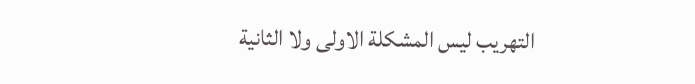التهريب ليس المشكلة الاولى ولا الثانية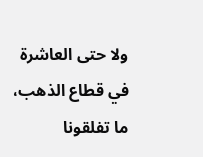ولا حتى العاشرة في قطاع الذهب، ما تفلقونا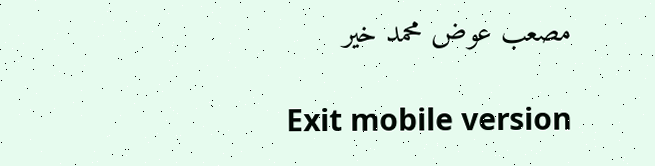مصعب عوض محمد خير

Exit mobile version